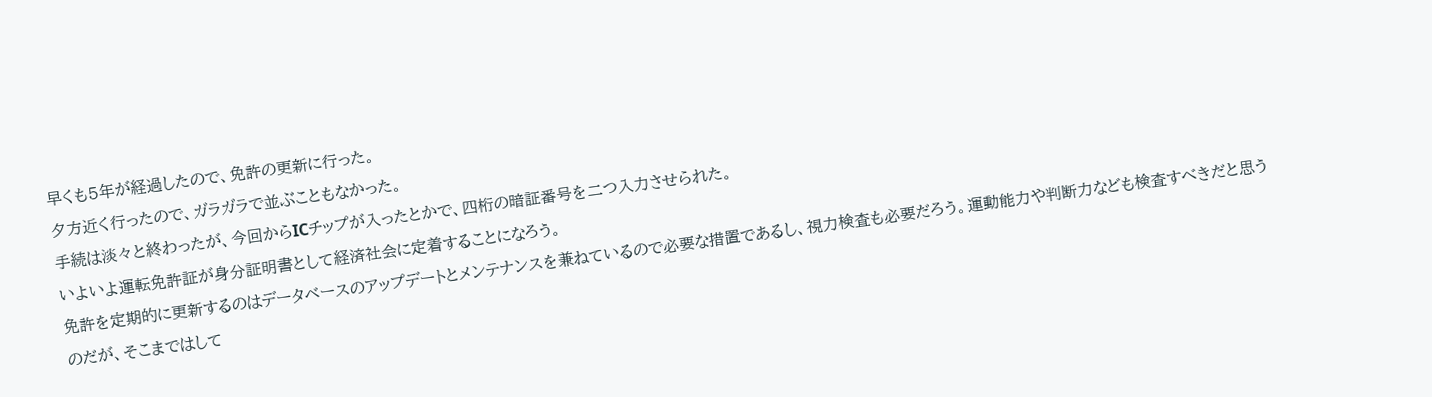早くも5年が経過したので、免許の更新に行った。
夕方近く行ったので、ガラガラで並ぶこともなかった。
手続は淡々と終わったが、今回からICチップが入ったとかで、四桁の暗証番号を二つ入力させられた。
いよいよ運転免許証が身分証明書として経済社会に定着することになろう。
免許を定期的に更新するのはデータベースのアップデートとメンテナンスを兼ねているので必要な措置であるし、視力検査も必要だろう。運動能力や判断力なども検査すべきだと思うのだが、そこまではして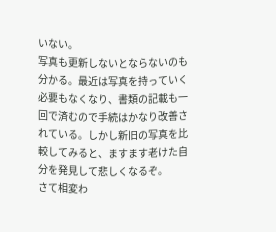いない。
写真も更新しないとならないのも分かる。最近は写真を持っていく必要もなくなり、書類の記載も一回で済むので手続はかなり改善されている。しかし新旧の写真を比較してみると、ますます老けた自分を発見して悲しくなるぞ。
さて相変わ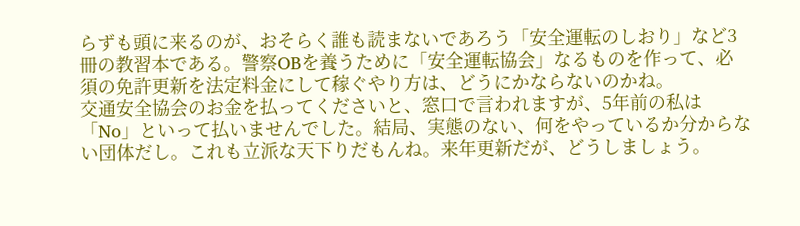らずも頭に来るのが、おそらく誰も読まないであろう「安全運転のしおり」など3冊の教習本である。警察OBを養うために「安全運転協会」なるものを作って、必須の免許更新を法定料金にして稼ぐやり方は、どうにかならないのかね。
交通安全協会のお金を払ってくださいと、窓口で言われますが、5年前の私は 「No」といって払いませんでした。結局、実態のない、何をやっているか分からない団体だし。これも立派な天下りだもんね。来年更新だが、どうしましょう。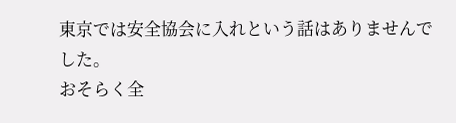東京では安全協会に入れという話はありませんでした。
おそらく全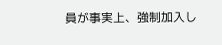員が事実上、強制加入し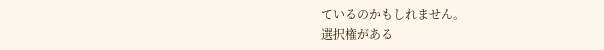ているのかもしれません。
選択権がある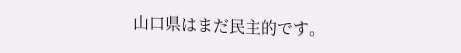山口県はまだ民主的です。